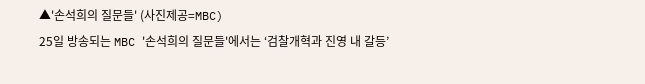▲'손석희의 질문들' (사진제공=MBC)
25일 방송되는 MBC '손석희의 질문들'에서는 ‘검찰개혁과 진영 내 갈등’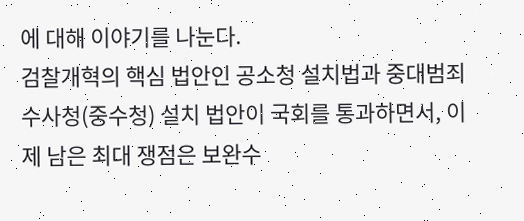에 대해 이야기를 나눈다.
검찰개혁의 핵심 법안인 공소청 설치법과 중대범죄수사청(중수청) 설치 법안이 국회를 통과하면서, 이제 남은 최대 쟁점은 보완수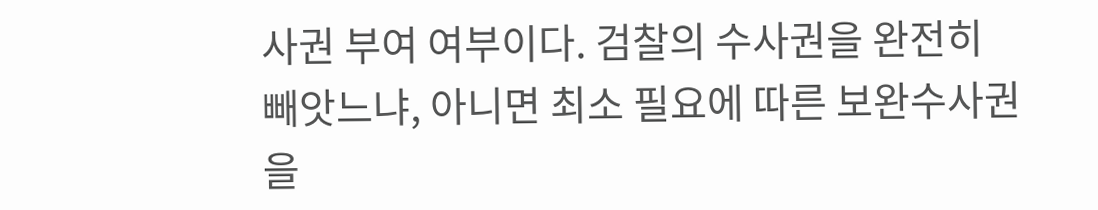사권 부여 여부이다. 검찰의 수사권을 완전히 빼앗느냐, 아니면 최소 필요에 따른 보완수사권을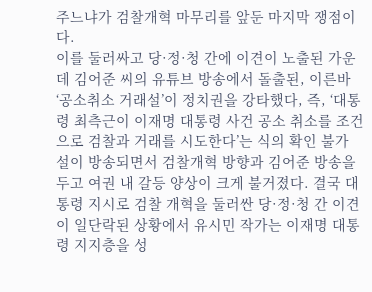주느냐가 검찰개혁 마무리를 앞둔 마지막 쟁점이다.
이를 둘러싸고 당·정·청 간에 이견이 노출된 가운데 김어준 씨의 유튜브 방송에서 돌출된, 이른바 ‘공소취소 거래설’이 정치권을 강타했다, 즉, ‘대통령 최측근이 이재명 대통령 사건 공소 취소를 조건으로 검찰과 거래를 시도한다’는 식의 확인 불가 설이 방송되면서 검찰개혁 방향과 김어준 방송을 두고 여권 내 갈등 양상이 크게 불거졌다. 결국 대통령 지시로 검찰 개혁을 둘러싼 당·정·청 간 이견이 일단락된 상황에서 유시민 작가는 이재명 대통령 지지층을 성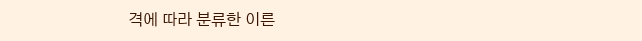격에 따라 분류한 이른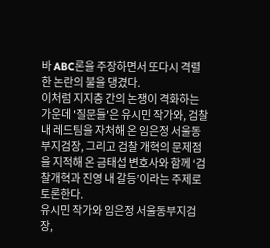바 ABC론을 주장하면서 또다시 격렬한 논란의 불을 댕겼다.
이처럼 지지층 간의 논쟁이 격화하는 가운데 '질문들'은 유시민 작가와, 검찰 내 레드팀을 자처해 온 임은정 서울동부지검장, 그리고 검찰 개혁의 문제점을 지적해 온 금태섭 변호사와 함께 ‘검찰개혁과 진영 내 갈등’이라는 주제로 토론한다.
유시민 작가와 임은정 서울동부지검장,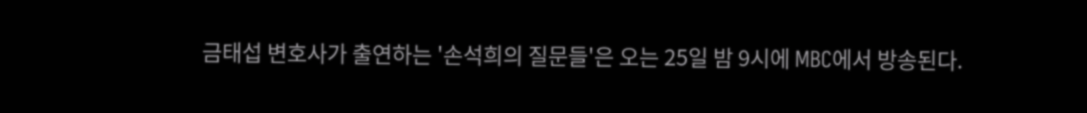금태섭 변호사가 출연하는 '손석희의 질문들'은 오는 25일 밤 9시에 MBC에서 방송된다.